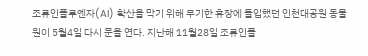조류인플루엔자(AI) 확산을 막기 위해 무기한 휴장에 돌입했던 인천대공원 동물원이 5월4일 다시 문을 연다. 지난해 11월28일 조류인플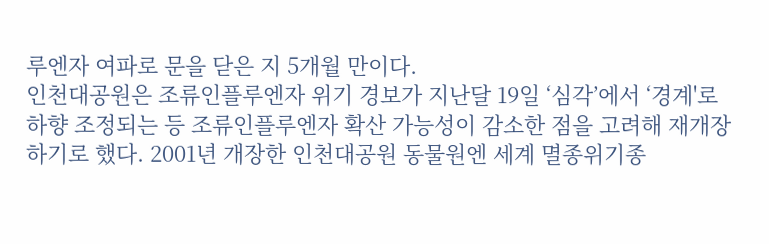루엔자 여파로 문을 닫은 지 5개월 만이다.
인천대공원은 조류인플루엔자 위기 경보가 지난달 19일 ‘심각’에서 ‘경계'로 하향 조정되는 등 조류인플루엔자 확산 가능성이 감소한 점을 고려해 재개장하기로 했다. 2001년 개장한 인천대공원 동물원엔 세계 멸종위기종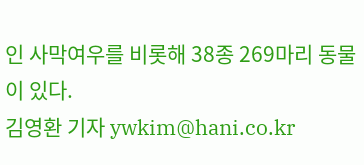인 사막여우를 비롯해 38종 269마리 동물이 있다.
김영환 기자 ywkim@hani.co.kr